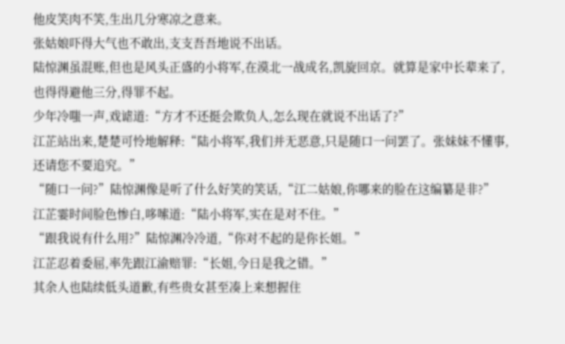他皮笑肉不笑,生出几分寒凉之意来。
张姑娘吓得大气也不敢出,支支吾吾地说不出话。
陆惊渊虽混账,但也是风头正盛的小将军,在漠北一战成名,凯旋回京。就算是家中长辈来了,也得得避他三分,得罪不起。
少年冷嗤一声,戏谑道:“方才不还挺会欺负人,怎么现在就说不出话了?”
江芷站出来,楚楚可怜地解释:“陆小将军,我们并无恶意,只是随口一问罢了。张妹妹不懂事,还请您不要追究。”
“随口一问?”陆惊渊像是听了什么好笑的笑话,“江二姑娘,你哪来的脸在这编纂是非?”
江芷霎时间脸色惨白,哆嗦道:“陆小将军,实在是对不住。”
“跟我说有什么用?”陆惊渊冷冷道,“你对不起的是你长姐。”
江芷忍着委屈,率先跟江渝赔罪:“长姐,今日是我之错。”
其余人也陆续低头道歉,有些贵女甚至凑上来想握住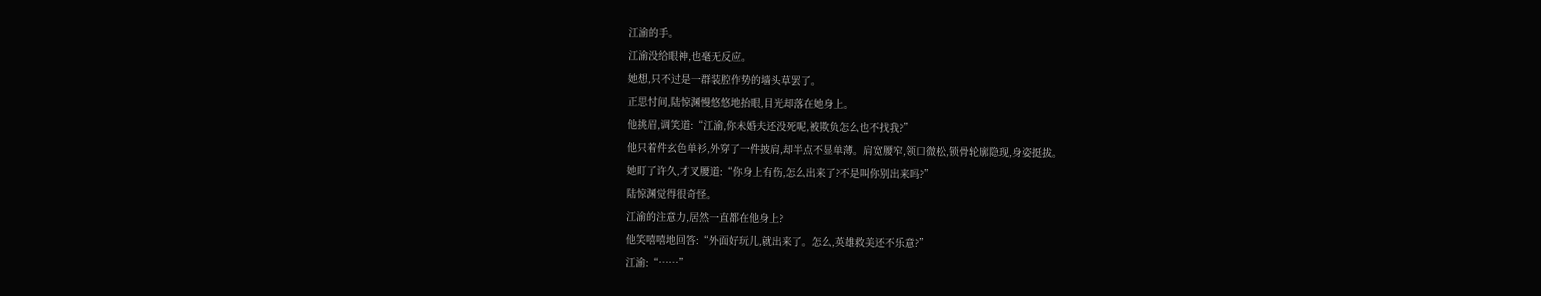江渝的手。
江渝没给眼神,也毫无反应。
她想,只不过是一群装腔作势的墙头草罢了。
正思忖间,陆惊渊慢悠悠地抬眼,目光却落在她身上。
他挑眉,调笑道:“江渝,你未婚夫还没死呢,被欺负怎么也不找我?”
他只着件玄色单衫,外穿了一件披肩,却半点不显单薄。肩宽腰窄,领口微松,锁骨轮廓隐现,身姿挺拔。
她盯了许久,才叉腰道:“你身上有伤,怎么出来了?不是叫你别出来吗?”
陆惊渊觉得很奇怪。
江渝的注意力,居然一直都在他身上?
他笑嘻嘻地回答:“外面好玩儿,就出来了。怎么,英雄救美还不乐意?”
江渝:“……”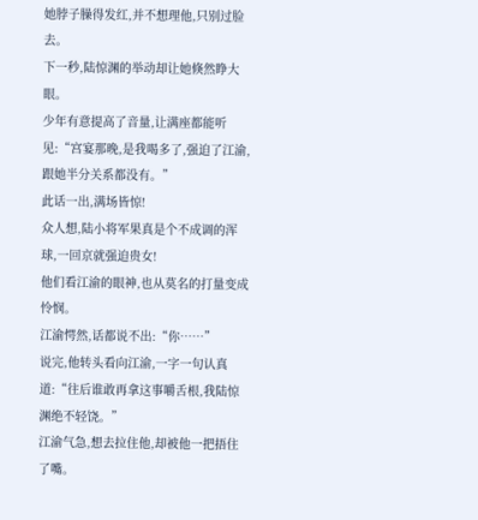她脖子臊得发红,并不想理他,只别过脸去。
下一秒,陆惊渊的举动却让她倏然睁大眼。
少年有意提高了音量,让满座都能听见:“宫宴那晚,是我喝多了,强迫了江渝,跟她半分关系都没有。”
此话一出,满场皆惊!
众人想,陆小将军果真是个不成调的浑球,一回京就强迫贵女!
他们看江渝的眼神,也从莫名的打量变成怜悯。
江渝愕然,话都说不出:“你……”
说完,他转头看向江渝,一字一句认真道:“往后谁敢再拿这事嚼舌根,我陆惊渊绝不轻饶。”
江渝气急,想去拉住他,却被他一把捂住了嘴。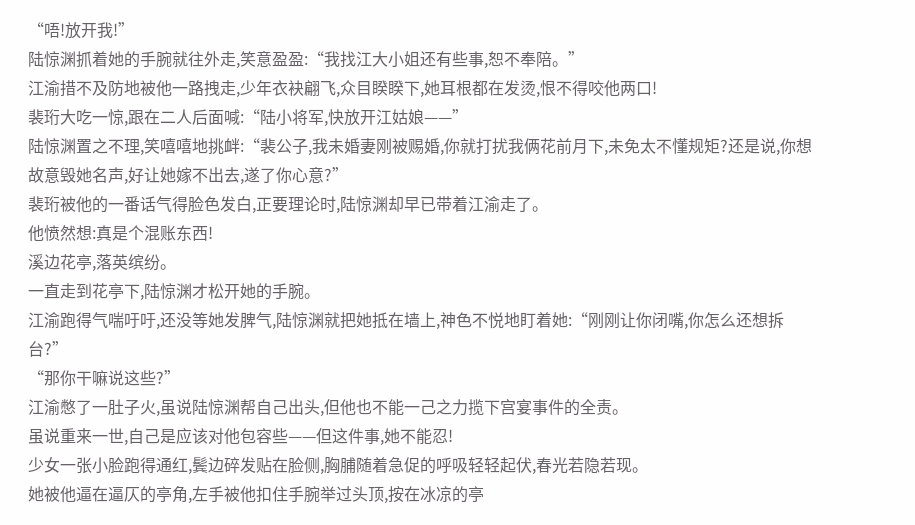“唔!放开我!”
陆惊渊抓着她的手腕就往外走,笑意盈盈:“我找江大小姐还有些事,恕不奉陪。”
江渝措不及防地被他一路拽走,少年衣袂翩飞,众目睽睽下,她耳根都在发烫,恨不得咬他两口!
裴珩大吃一惊,跟在二人后面喊:“陆小将军,快放开江姑娘——”
陆惊渊置之不理,笑嘻嘻地挑衅:“裴公子,我未婚妻刚被赐婚,你就打扰我俩花前月下,未免太不懂规矩?还是说,你想故意毁她名声,好让她嫁不出去,遂了你心意?”
裴珩被他的一番话气得脸色发白,正要理论时,陆惊渊却早已带着江渝走了。
他愤然想:真是个混账东西!
溪边花亭,落英缤纷。
一直走到花亭下,陆惊渊才松开她的手腕。
江渝跑得气喘吁吁,还没等她发脾气,陆惊渊就把她抵在墙上,神色不悦地盯着她:“刚刚让你闭嘴,你怎么还想拆台?”
“那你干嘛说这些?”
江渝憋了一肚子火,虽说陆惊渊帮自己出头,但他也不能一己之力揽下宫宴事件的全责。
虽说重来一世,自己是应该对他包容些——但这件事,她不能忍!
少女一张小脸跑得通红,鬓边碎发贴在脸侧,胸脯随着急促的呼吸轻轻起伏,春光若隐若现。
她被他逼在逼仄的亭角,左手被他扣住手腕举过头顶,按在冰凉的亭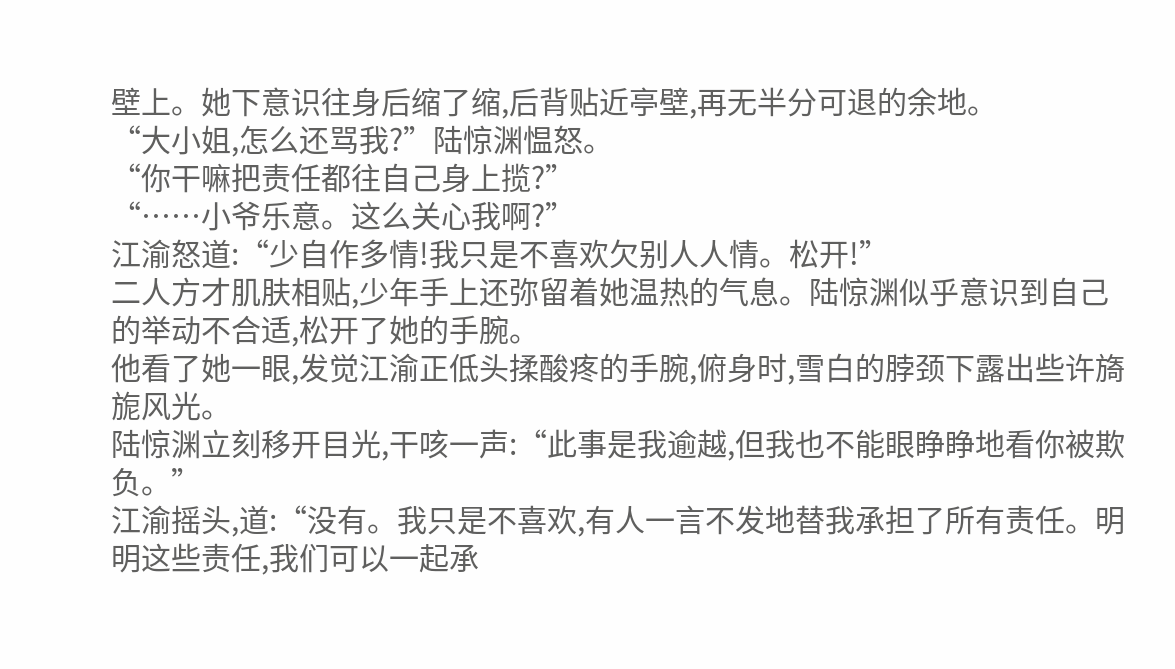壁上。她下意识往身后缩了缩,后背贴近亭壁,再无半分可退的余地。
“大小姐,怎么还骂我?”陆惊渊愠怒。
“你干嘛把责任都往自己身上揽?”
“……小爷乐意。这么关心我啊?”
江渝怒道:“少自作多情!我只是不喜欢欠别人人情。松开!”
二人方才肌肤相贴,少年手上还弥留着她温热的气息。陆惊渊似乎意识到自己的举动不合适,松开了她的手腕。
他看了她一眼,发觉江渝正低头揉酸疼的手腕,俯身时,雪白的脖颈下露出些许旖旎风光。
陆惊渊立刻移开目光,干咳一声:“此事是我逾越,但我也不能眼睁睁地看你被欺负。”
江渝摇头,道:“没有。我只是不喜欢,有人一言不发地替我承担了所有责任。明明这些责任,我们可以一起承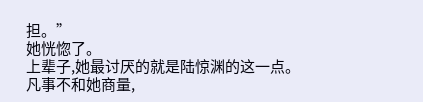担。”
她恍惚了。
上辈子,她最讨厌的就是陆惊渊的这一点。
凡事不和她商量,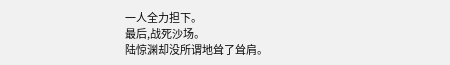一人全力担下。
最后,战死沙场。
陆惊渊却没所谓地耸了耸肩。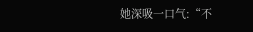她深吸一口气:“不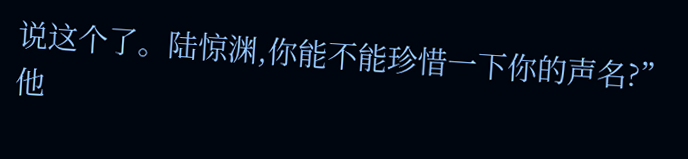说这个了。陆惊渊,你能不能珍惜一下你的声名?”
他